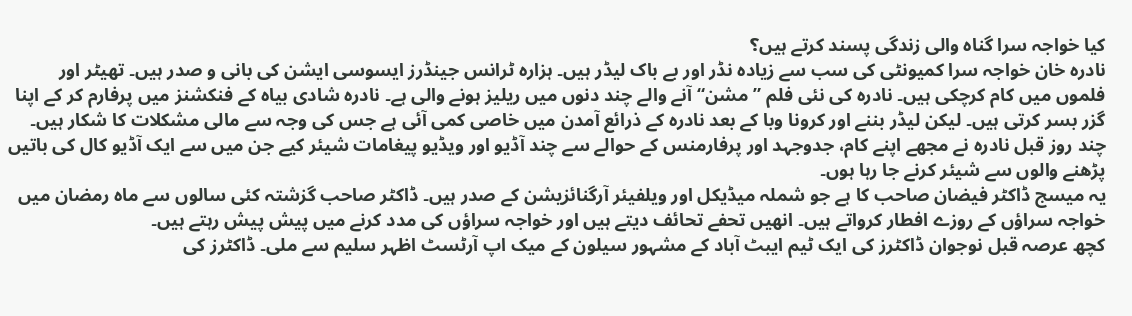کیا خواجہ سرا گناہ والی زندگی پسند کرتے ہیں؟
نادرہ خان خواجہ سرا کمیونٹی کی سب سے زیادہ نڈر اور بے باک لیڈر ہیں۔ ہزارہ ٹرانس جینڈرز ایسوسی ایشن کی بانی و صدر ہیں۔ تھیٹر اور فلموں میں کام کرچکی ہیں۔ نادرہ کی نئی فلم ”مشن“ آنے والے چند دنوں میں ریلیز ہونے والی ہے۔ نادرہ شادی بیاہ کے فنکشنز میں پرفارم کر کے اپنا گزر بسر کرتی ہیں۔ لیکن لیڈر بننے اور کرونا وبا کے بعد نادرہ کے ذرائع آمدن میں خاصی کمی آئی ہے جس کی وجہ سے مالی مشکلات کا شکار ہیں۔
چند روز قبل نادرہ نے مجھے اپنے کام، جدوجہد اور پرفارمنس کے حوالے سے چند آڈیو اور ویڈیو پیغامات شیئر کیے جن میں سے ایک آڈیو کال کی باتیں پڑھنے والوں سے شیئر کرنے جا رہا ہوں۔
یہ میسج ڈاکٹر فیضان صاحب کا ہے جو شملہ میڈیکل اور ویلفیئر آرگنائزیشن کے صدر ہیں۔ ڈاکٹر صاحب گزشتہ کئی سالوں سے ماہ رمضان میں خواجہ سراؤں کے روزے افطار کرواتے ہیں۔ انھیں تحفے تحائف دیتے ہیں اور خواجہ سراؤں کی مدد کرنے میں پیش پیش رہتے ہیں۔
کچھ عرصہ قبل نوجوان ڈاکٹرز کی ایک ٹیم ایبٹ آباد کے مشہور سیلون کے میک اپ آرٹسٹ اظہر سلیم سے ملی۔ ڈاکٹرز کی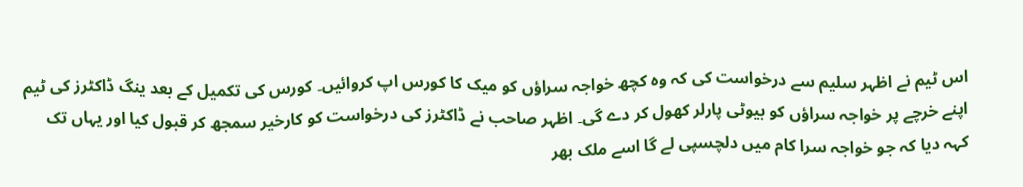اس ٹیم نے اظہر سلیم سے درخواست کی کہ وہ کچھ خواجہ سراؤں کو میک کا کورس اپ کروائیں۔ کورس کی تکمیل کے بعد ینگ ڈاکٹرز کی ٹیم اپنے خرچے پر خواجہ سراؤں کو بیوٹی پارلر کھول کر دے گی۔ اظہر صاحب نے ڈاکٹرز کی درخواست کو کارخیر سمجھ کر قبول کیا اور یہاں تک کہہ دیا کہ جو خواجہ سرا کام میں دلچسپی لے گا اسے ملک بھر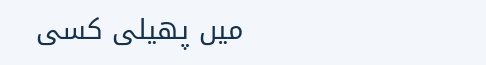میں پھیلی کسی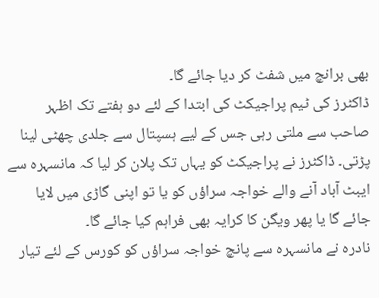بھی برانچ میں شفٹ کر دیا جائے گا۔
ڈاکٹرز کی ٹیم پراجیکٹ کی ابتدا کے لئے دو ہفتے تک اظہر صاحب سے ملتی رہی جس کے لیے ہسپتال سے جلدی چھٹی لینا پڑتی۔ ڈاکٹرز نے پراجیکٹ کو یہاں تک پلان کر لیا کہ مانسہرہ سے ایبٹ آباد آنے والے خواجہ سراؤں کو یا تو اپنی گاڑی میں لایا جائے گا یا پھر ویگن کا کرایہ بھی فراہم کیا جائے گا۔
نادرہ نے مانسہرہ سے پانچ خواجہ سراؤں کو کورس کے لئے تیار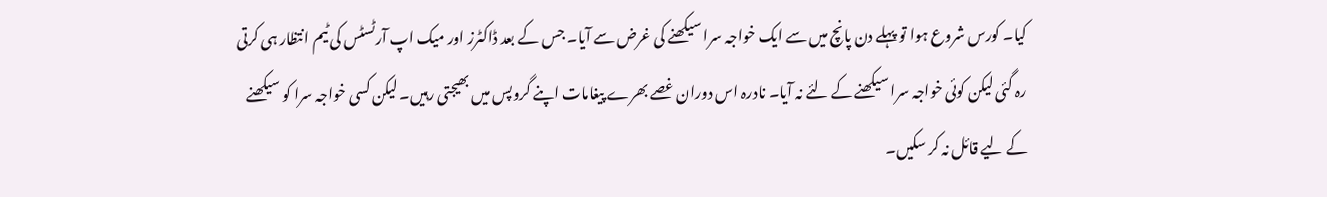کیا۔ کورس شروع ہوا تو پہلے دن پانچ میں سے ایک خواجہ سرا سیکھنے کی غرض سے آیا۔ جس کے بعد ڈاکٹرز اور میک اپ آرٹسٹس کی ٹیم انتظار ہی کرتی رہ گئی لیکن کوئی خواجہ سرا سیکھنے کے لئے نہ آیا۔ نادرہ اس دوران غصے بھرے پیغامات اپنے گروپس میں بھیجتی رہیں۔ لیکن کسی خواجہ سرا کو سیکھنے کے لیے قائل نہ کر سکیں۔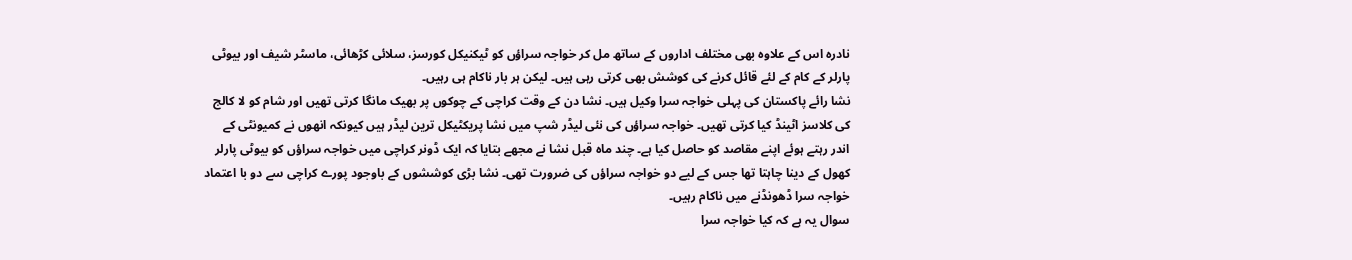نادرہ اس کے علاوہ بھی مختلف اداروں کے ساتھ مل کر خواجہ سراؤں کو ٹیکنیکل کورسز، سلائی کڑھائی، ماسٹر شیف اور بیوٹی پارلر کے کام کے لئے قائل کرنے کی کوشش بھی کرتی رہی ہیں۔ لیکن ہر بار ناکام ہی رہیں۔
نشا رائے پاکستان کی پہلی خواجہ سرا وکیل ہیں۔ نشا دن کے وقت کراچی کے چوکوں پر بھیک مانگا کرتی تھیں اور شام کو لا کالج کی کلاسز اٹینڈ کیا کرتی تھیں۔ خواجہ سراؤں کی نئی لیڈر شپ میں نشا پریکٹیکل ترین لیڈر ہیں کیونکہ انھوں نے کمیونٹی کے اندر رہتے ہوئے اپنے مقاصد کو حاصل کیا ہے۔ چند ماہ قبل نشا نے مجھے بتایا کہ ایک ڈونر کراچی میں خواجہ سراؤں کو بیوٹی پارلر کھول کے دینا چاہتا تھا جس کے لیے دو خواجہ سراؤں کی ضرورت تھی۔ نشا بڑی کوششوں کے باوجود پورے کراچی سے دو با اعتماد خواجہ سرا ڈھونڈنے میں ناکام رہیں۔
سوال یہ ہے کہ کیا خواجہ سرا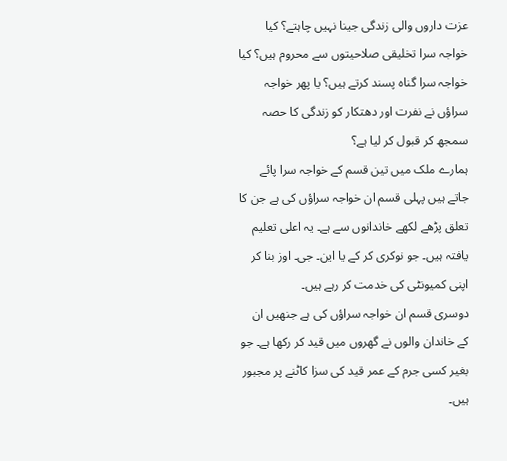عزت داروں والی زندگی جینا نہیں چاہتے؟ کیا خواجہ سرا تخلیقی صلاحیتوں سے محروم ہیں؟ کیا خواجہ سرا گناہ پسند کرتے ہیں؟ یا پھر خواجہ سراؤں نے نفرت اور دھتکار کو زندگی کا حصہ سمجھ کر قبول کر لیا ہے؟
ہمارے ملک میں تین قسم کے خواجہ سرا پائے جاتے ہیں پہلی قسم ان خواجہ سراؤں کی ہے جن کا تعلق پڑھے لکھے خاندانوں سے ہے۔ یہ اعلی تعلیم یافتہ ہیں۔ جو نوکری کر کے یا این۔ جی۔ اوز بنا کر اپنی کمیونٹی کی خدمت کر رہے ہیں۔
دوسری قسم ان خواجہ سراؤں کی ہے جنھیں ان کے خاندان والوں نے گھروں میں قید کر رکھا ہے۔ جو بغیر کسی جرم کے عمر قید کی سزا کاٹنے پر مجبور ہیں۔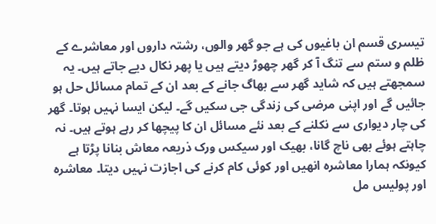تیسری قسم ان باغیوں کی ہے جو گھر والوں، رشتہ داروں اور معاشرے کے ظلم و ستم سے تنگ آ کر گھر چھوڑ دیتے ہیں یا پھر نکال دیے جاتے ہیں۔ یہ سمجھتے ہیں کہ شاید گھر سے بھاگ جانے کے بعد ان کے تمام مسائل حل ہو جائیں گے اور اپنی مرضی کی زندگی جی سکیں گے۔ لیکن ایسا نہیں ہوتا۔ گھر کی چار دیواری سے نکلنے کے بعد نئے مسائل ان کا پیچھا کر رہے ہوتے ہیں۔ نہ چاہتے ہوئے بھی ناچ گانا، بھیک اور سیکس ورک ذریعہ معاش بنانا پڑتا ہے کیونکہ ہمارا معاشرہ انھیں اور کوئی کام کرنے کی اجازت نہیں دیتا۔ معاشرہ اور پولیس مل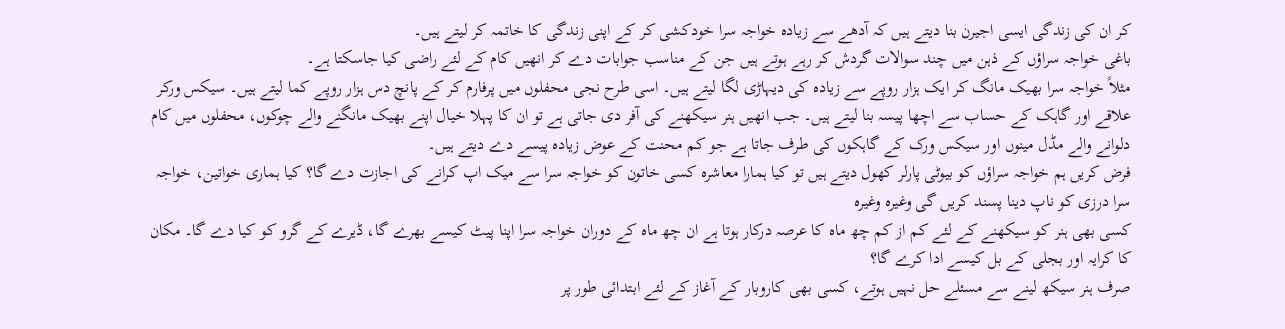کر ان کی زندگی ایسی اجیرن بنا دیتے ہیں کہ آدھے سے زیادہ خواجہ سرا خودکشی کر کے اپنی زندگی کا خاتمہ کر لیتے ہیں۔
باغی خواجہ سراؤں کے ذہن میں چند سوالات گردش کر رہے ہوتے ہیں جن کے مناسب جوابات دے کر انھیں کام کے لئے راضی کیا جاسکتا ہے۔
مثلاً خواجہ سرا بھیک مانگ کر ایک ہزار روپے سے زیادہ کی دیہاڑی لگا لیتے ہیں۔ اسی طرح نجی محفلوں میں پرفارم کر کے پانچ دس ہزار روپے کما لیتے ہیں۔ سیکس ورکر علاقے اور گاہک کے حساب سے اچھا پیسہ بنا لیتے ہیں۔ جب انھیں ہنر سیکھنے کی آفر دی جاتی ہے تو ان کا پہلا خیال اپنے بھیک مانگنے والے چوکوں، محفلوں میں کام دلوانے والے مڈل مینوں اور سیکس ورک کے گاہکوں کی طرف جاتا ہے جو کم محنت کے عوض زیادہ پیسے دے دیتے ہیں۔
فرض کریں ہم خواجہ سراؤں کو بیوٹی پارلر کھول دیتے ہیں تو کیا ہمارا معاشرہ کسی خاتون کو خواجہ سرا سے میک اپ کرانے کی اجازت دے گا؟ کیا ہماری خواتین، خواجہ سرا درزی کو ناپ دینا پسند کریں گی وغیرہ وغیرہ
کسی بھی ہنر کو سیکھنے کے لئے کم از کم چھ ماہ کا عرصہ درکار ہوتا ہے ان چھ ماہ کے دوران خواجہ سرا اپنا پیٹ کیسے بھرے گا، ڈیرے کے گرو کو کیا دے گا۔ مکان کا کرایہ اور بجلی کے بل کیسے ادا کرے گا؟
صرف ہنر سیکھ لینے سے مسئلے حل نہیں ہوتے، کسی بھی کاروبار کے آغاز کے لئے ابتدائی طور پر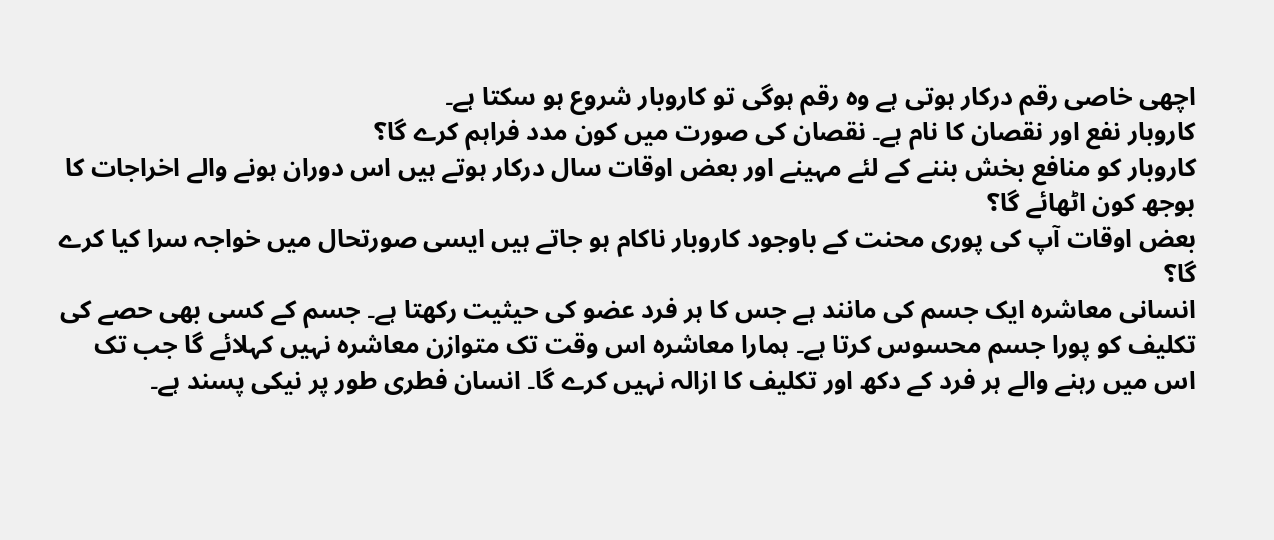اچھی خاصی رقم درکار ہوتی ہے وہ رقم ہوگی تو کاروبار شروع ہو سکتا ہے۔
کاروبار نفع اور نقصان کا نام ہے۔ نقصان کی صورت میں کون مدد فراہم کرے گا؟
کاروبار کو منافع بخش بننے کے لئے مہینے اور بعض اوقات سال درکار ہوتے ہیں اس دوران ہونے والے اخراجات کا بوجھ کون اٹھائے گا؟
بعض اوقات آپ کی پوری محنت کے باوجود کاروبار ناکام ہو جاتے ہیں ایسی صورتحال میں خواجہ سرا کیا کرے گا؟
انسانی معاشرہ ایک جسم کی مانند ہے جس کا ہر فرد عضو کی حیثیت رکھتا ہے۔ جسم کے کسی بھی حصے کی تکلیف کو پورا جسم محسوس کرتا ہے۔ ہمارا معاشرہ اس وقت تک متوازن معاشرہ نہیں کہلائے گا جب تک اس میں رہنے والے ہر فرد کے دکھ اور تکلیف کا ازالہ نہیں کرے گا۔ انسان فطری طور پر نیکی پسند ہے۔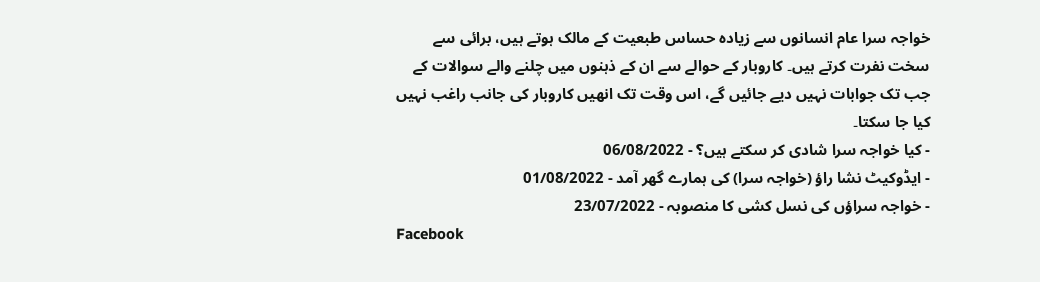خواجہ سرا عام انسانوں سے زیادہ حساس طبعیت کے مالک ہوتے ہیں، برائی سے سخت نفرت کرتے ہیں۔ کاروبار کے حوالے سے ان کے ذہنوں میں چلنے والے سوالات کے جب تک جوابات نہیں دیے جائیں گے، اس وقت تک انھیں کاروبار کی جانب راغب نہیں کیا جا سکتا۔
- کیا خواجہ سرا شادی کر سکتے ہیں؟ - 06/08/2022
- ایڈوکیٹ نشا راؤ (خواجہ سرا) کی ہمارے گھر آمد - 01/08/2022
- خواجہ سراؤں کی نسل کشی کا منصوبہ - 23/07/2022
Facebook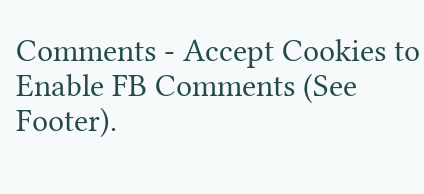Comments - Accept Cookies to Enable FB Comments (See Footer).